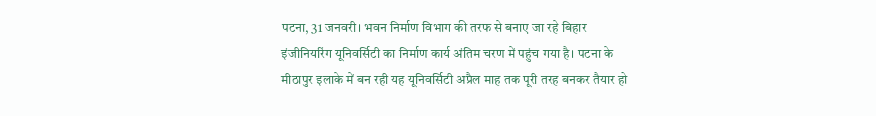पटना, 31 जनवरी। भवन निर्माण विभाग की तरफ से बनाए जा रहे बिहार इंजीनियरिंग यूनिवर्सिटी का निर्माण कार्य अंतिम चरण में पहुंच गया है। पटना के मीठापुर इलाके में बन रही यह यूनिवर्सिटी अप्रैल माह तक पूरी तरह बनकर तैयार हो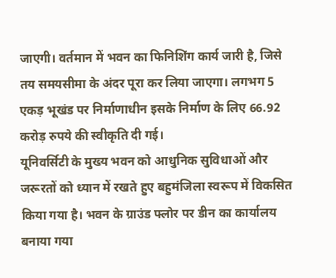जाएगी। वर्तमान में भवन का फिनिशिंग कार्य जारी है, जिसे तय समयसीमा के अंदर पूरा कर लिया जाएगा। लगभग 5 एकड़ भूखंड पर निर्माणाधीन इसके निर्माण के लिए 66.92 करोड़ रुपये की स्वीकृति दी गई।
यूनिवर्सिटी के मुख्य भवन को आधुनिक सुविधाओं और जरूरतों को ध्यान में रखते हुए बहुमंजिला स्वरूप में विकसित किया गया है। भवन के ग्राउंड फ्लोर पर डीन का कार्यालय बनाया गया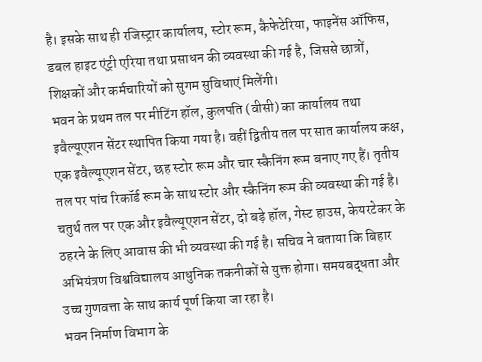है। इसके साथ ही रजिस्ट्रार कार्यालय, स्टोर रूम, कैफेटेरिया, फाइनेंस ऑफिस, डबल हाइट एंट्री एरिया तथा प्रसाधन की व्यवस्था की गई है, जिससे छात्रों, शिक्षकों और कर्मचारियों को सुगम सुविधाएं मिलेंगी।
भवन के प्रथम तल पर मीटिंग हॉल, कुलपति (वीसी) का कार्यालय तथा इवैल्यूएशन सेंटर स्थापित किया गया है। वहीं द्वितीय तल पर सात कार्यालय कक्ष, एक इवैल्यूएशन सेंटर, छह स्टोर रूम और चार स्कैनिंग रूम बनाए गए हैं। तृतीय तल पर पांच रिकॉर्ड रूम के साथ स्टोर और स्कैनिंग रूम की व्यवस्था की गई है।
चतुर्थ तल पर एक और इवैल्यूएशन सेंटर, दो बड़े हॉल, गेस्ट हाउस, केयरटेकर के ठहरने के लिए आवास की भी व्यवस्था की गई है। सचिव ने बताया कि बिहार अभियंत्रण विश्वविद्यालय आधुनिक तकनीकों से युक्त होगा। समयबद्धता और उच्च गुणवत्ता के साथ कार्य पूर्ण किया जा रहा है।
भवन निर्माण विभाग के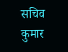सचिव कुमार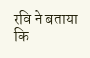रवि ने बताया कि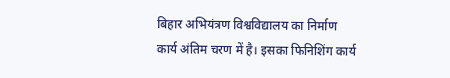बिहार अभियंत्रण विश्वविद्यालय का निर्माण कार्य अंतिम चरण में है। इसका फिनिशिंग कार्य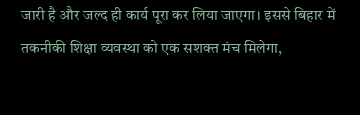जारी है और जल्द ही कार्य पूरा कर लिया जाएगा। इससे बिहार में तकनीकी शिक्षा व्यवस्था को एक सशक्त मंच मिलेगा,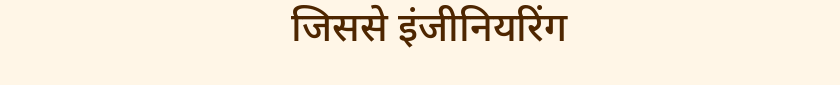जिससे इंजीनियरिंग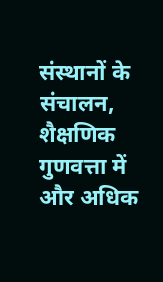संस्थानों के संचालन, शैक्षणिक गुणवत्ता में और अधिक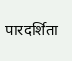पारदर्शिता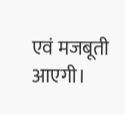एवं मजबूती आएगी।